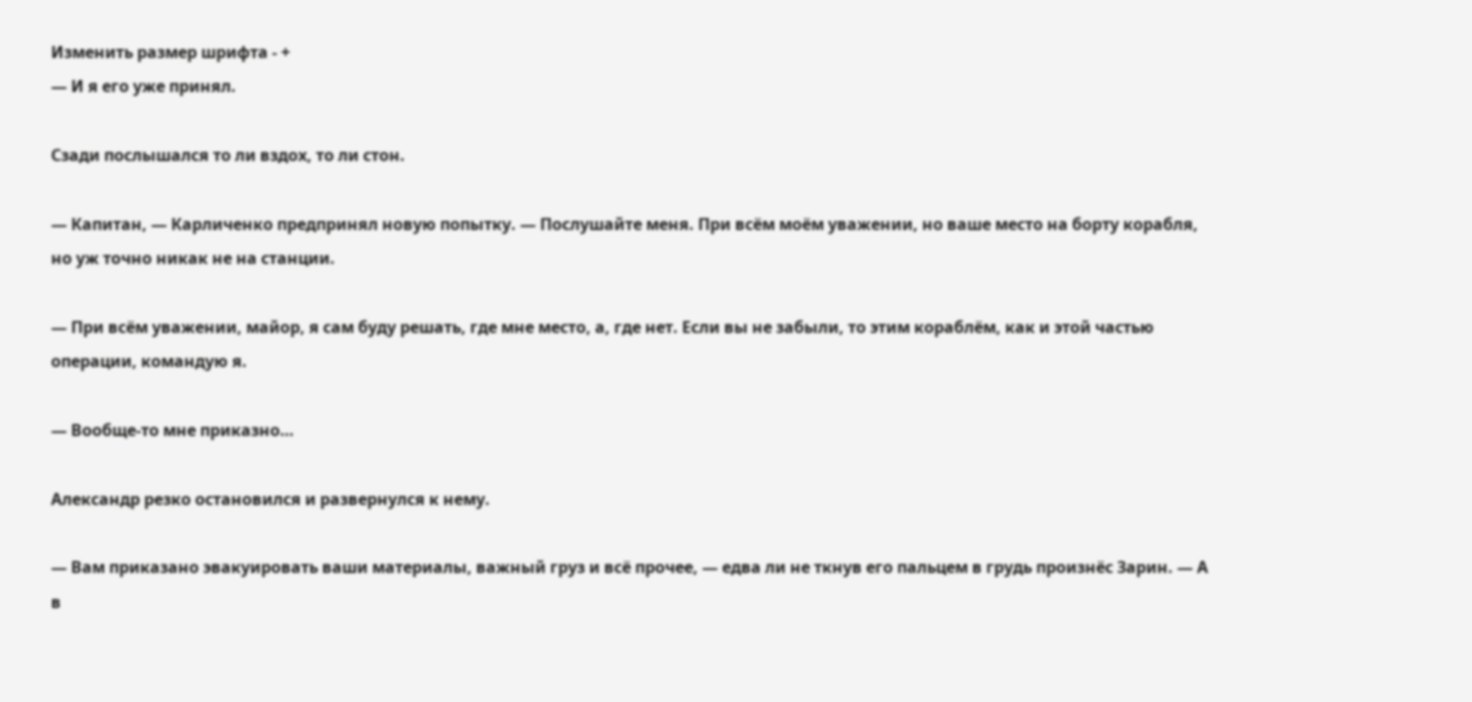Изменить размер шрифта - +
— И я его уже принял.

Сзади послышался то ли вздох, то ли стон.

— Капитан, — Карличенко предпринял новую попытку. — Послушайте меня. При всём моём уважении, но ваше место на борту корабля, но уж точно никак не на станции.

— При всём уважении, майор, я сам буду решать, где мне место, а, где нет. Если вы не забыли, то этим кораблём, как и этой частью операции, командую я.

— Вообще-то мне приказно…

Александр резко остановился и развернулся к нему.

— Вам приказано эвакуировать ваши материалы, важный груз и всё прочее, — едва ли не ткнув его пальцем в грудь произнёс Зарин. — А в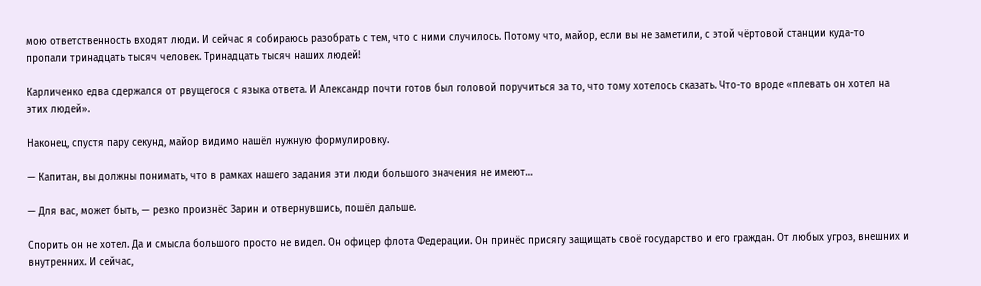мою ответственность входят люди. И сейчас я собираюсь разобрать с тем, что с ними случилось. Потому что, майор, если вы не заметили, с этой чёртовой станции куда-то пропали тринадцать тысяч человек. Тринадцать тысяч наших людей!

Карличенко едва сдержался от рвущегося с языка ответа. И Александр почти готов был головой поручиться за то, что тому хотелось сказать. Что-то вроде «плевать он хотел на этих людей».

Наконец, спустя пару секунд, майор видимо нашёл нужную формулировку.

— Капитан, вы должны понимать, что в рамках нашего задания эти люди большого значения не имеют…

— Для вас, может быть, — резко произнёс Зарин и отвернувшись, пошёл дальше.

Спорить он не хотел. Да и смысла большого просто не видел. Он офицер флота Федерации. Он принёс присягу защищать своё государство и его граждан. От любых угроз, внешних и внутренних. И сейчас,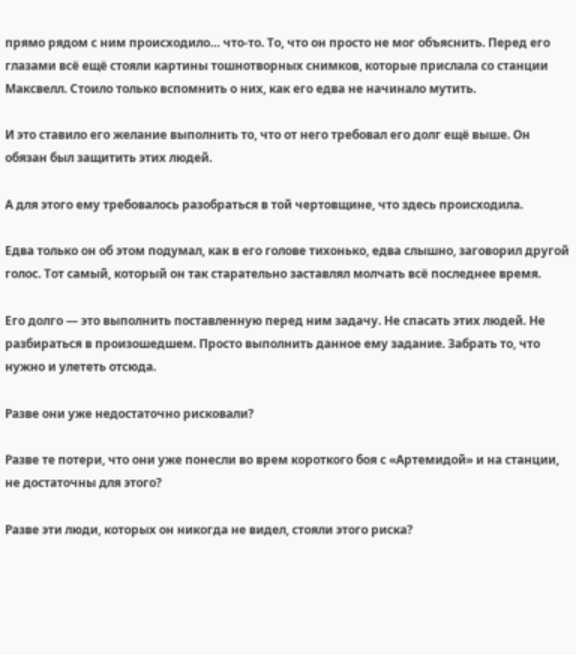прямо рядом с ним происходило… что-то. То, что он просто не мог объяснить. Перед его глазами всё ещё стояли картины тошнотворных снимков, которые прислала со станции Максвелл. Стоило только вспомнить о них, как его едва не начинало мутить.

И это ставило его желание выполнить то, что от него требовал его долг ещё выше. Он обязан был защитить этих людей.

А для этого ему требовалось разобраться в той чертовщине, что здесь происходила.

Едва только он об этом подумал, как в его голове тихонько, едва слышно, заговорил другой голос. Тот самый, который он так старательно заставлял молчать всё последнее время.

Его долго — это выполнить поставленную перед ним задачу. Не спасать этих людей. Не разбираться в произошедшем. Просто выполнить данное ему задание. Забрать то, что нужно и улететь отсюда.

Разве они уже недостаточно рисковали?

Разве те потери, что они уже понесли во врем короткого боя с «Артемидой» и на станции, не достаточны для этого?

Разве эти люди, которых он никогда не видел, стояли этого риска?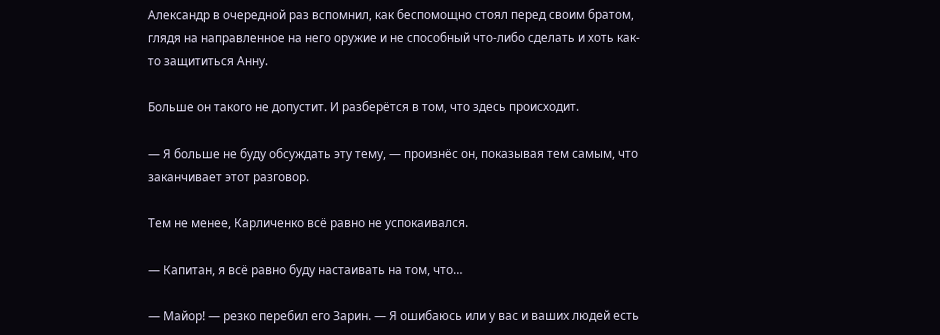Александр в очередной раз вспомнил, как беспомощно стоял перед своим братом, глядя на направленное на него оружие и не способный что-либо сделать и хоть как-то защититься Анну.

Больше он такого не допустит. И разберётся в том, что здесь происходит.

— Я больше не буду обсуждать эту тему, — произнёс он, показывая тем самым, что заканчивает этот разговор.

Тем не менее, Карличенко всё равно не успокаивался.

— Капитан, я всё равно буду настаивать на том, что…

— Майор! — резко перебил его Зарин. — Я ошибаюсь или у вас и ваших людей есть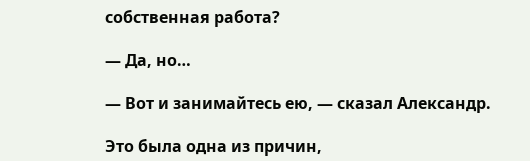собственная работа?

— Да, но…

— Вот и занимайтесь ею, — сказал Александр.

Это была одна из причин,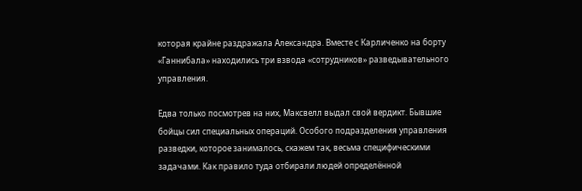которая крайне раздражала Александра. Вместе с Карличенко на борту «Ганнибала» находились три взвода «сотрудников» разведывательного управления.

Едва только посмотрев на них, Максвелл выдал свой вердикт. Бывшие бойцы сил специальных операций. Особого подразделения управления разведки, которое занималось, скажем так, весьма специфическими задачами. Как правило туда отбирали людей определённой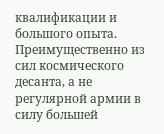квалификации и большого опыта. Преимущественно из сил космического десанта, а не регулярной армии в силу большей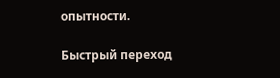опытности.

Быстрый переход